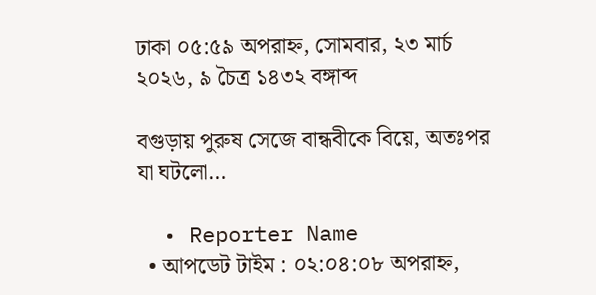ঢাকা ০৫:৫৯ অপরাহ্ন, সোমবার, ২৩ মার্চ ২০২৬, ৯ চৈত্র ১৪৩২ বঙ্গাব্দ

বগুড়ায় পুরুষ সেজে বান্ধবীকে বিয়ে, অতঃপর যা ঘটলো…

  • Reporter Name
  • আপডেট টাইম : ০২:০৪:০৮ অপরাহ্ন,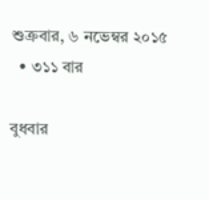শুক্রবার, ৬ নভেম্বর ২০১৫
  • ৩১১ বার

বুধবার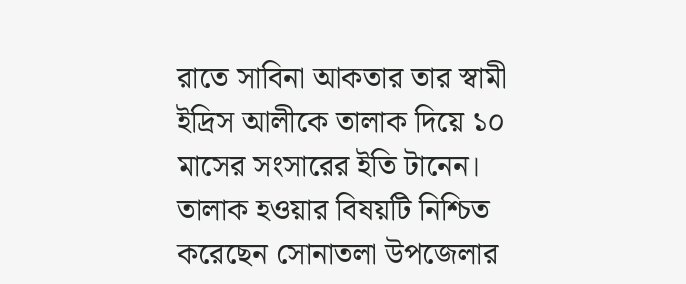রাতে সাবিনা আকতার তার স্বামী ইদ্রিস আলীকে তালাক দিয়ে ১০ মাসের সংসারের ইতি টানেন। তালাক হওয়ার বিষয়টি নিশ্চিত করেছেন সোনাতলা উপজেলার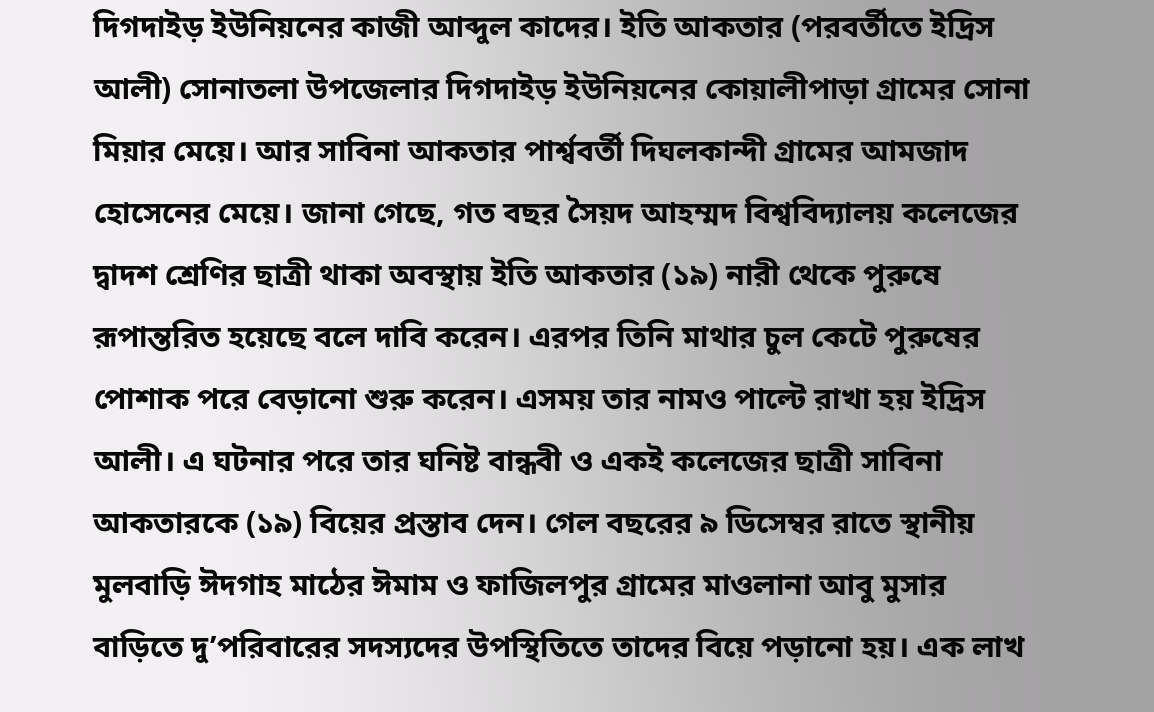দিগদাইড় ইউনিয়নের কাজী আব্দুল কাদের। ইতি আকতার (পরবর্তীতে ইদ্রিস আলী) সোনাতলা উপজেলার দিগদাইড় ইউনিয়নের কোয়ালীপাড়া গ্রামের সোনা মিয়ার মেয়ে। আর সাবিনা আকতার পার্শ্ববর্তী দিঘলকান্দী গ্রামের আমজাদ হোসেনের মেয়ে। জানা গেছে, গত বছর সৈয়দ আহম্মদ বিশ্ববিদ্যালয় কলেজের দ্বাদশ শ্রেণির ছাত্রী থাকা অবস্থায় ইতি আকতার (১৯) নারী থেকে পুরুষে রূপান্তরিত হয়েছে বলে দাবি করেন। এরপর তিনি মাথার চুল কেটে পুরুষের পোশাক পরে বেড়ানো শুরু করেন। এসময় তার নামও পাল্টে রাখা হয় ইদ্রিস আলী। এ ঘটনার পরে তার ঘনিষ্ট বান্ধবী ও একই কলেজের ছাত্রী সাবিনা আকতারকে (১৯) বিয়ের প্রস্তাব দেন। গেল বছরের ৯ ডিসেম্বর রাতে স্থানীয় মুলবাড়ি ঈদগাহ মাঠের ঈমাম ও ফাজিলপুর গ্রামের মাওলানা আবু মুসার বাড়িতে দু’পরিবারের সদস্যদের উপস্থিতিতে তাদের বিয়ে পড়ানো হয়। এক লাখ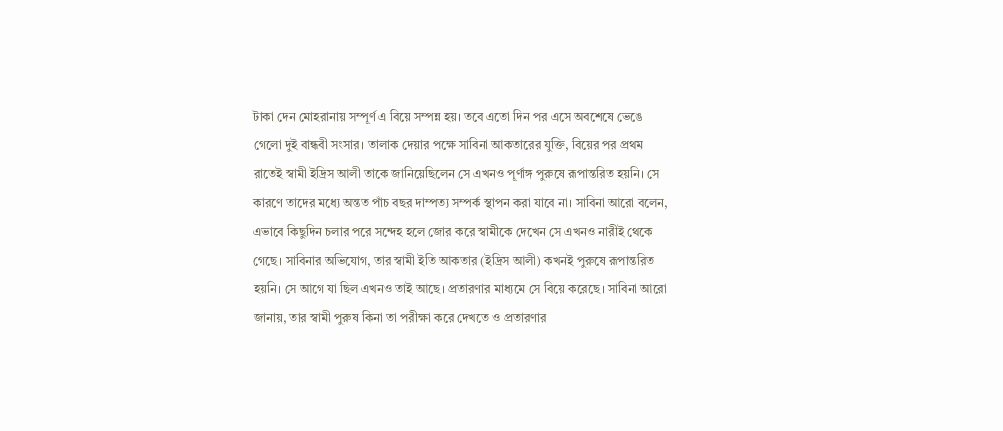টাকা দেন মোহরানায় সম্পূর্ণ এ বিয়ে সম্পন্ন হয়। তবে এতো দিন পর এসে অবশেষে ভেঙে গেলো দুই বান্ধবী সংসার। তালাক দেয়ার পক্ষে সাবিনা আকতারের যুক্তি, বিয়ের পর প্রথম রাতেই স্বামী ইদ্রিস আলী তাকে জানিয়েছিলেন সে এখনও পূর্ণাঙ্গ পুরুষে রূপান্তরিত হয়নি। সে কারণে তাদের মধ্যে অন্তত পাঁচ বছর দাম্পত্য সম্পর্ক স্থাপন করা যাবে না। সাবিনা আরো বলেন, এভাবে কিছুদিন চলার পরে সন্দেহ হলে জোর করে স্বামীকে দেখেন সে এখনও নারীই থেকে গেছে। সাবিনার অভিযোগ, তার স্বামী ইতি আকতার (ইদ্রিস আলী) কখনই পুরুষে রূপান্তরিত হয়নি। সে আগে যা ছিল এখনও তাই আছে। প্রতারণার মাধ্যমে সে বিয়ে করেছে। সাবিনা আরো জানায়, তার স্বামী পুরুষ কিনা তা পরীক্ষা করে দেখতে ও প্রতারণার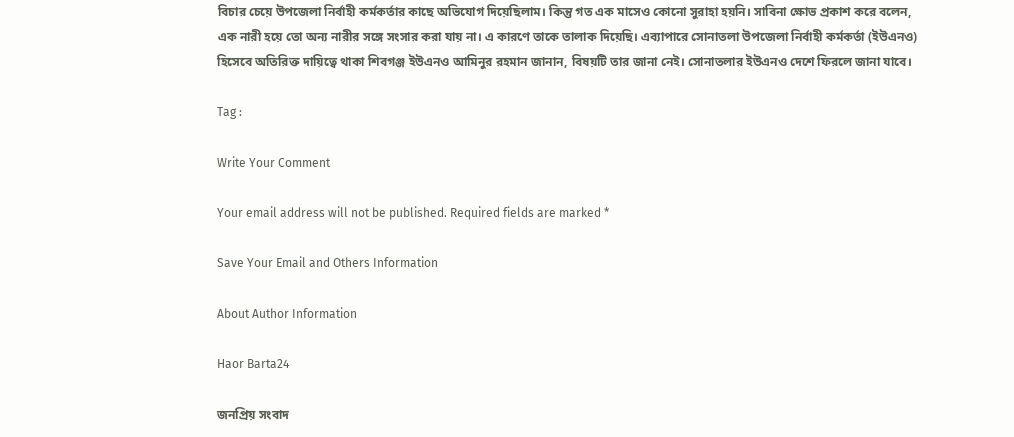বিচার চেয়ে উপজেলা নির্বাহী কর্মকর্তার কাছে অভিযোগ দিয়েছিলাম। কিন্তু গত এক মাসেও কোনো সুরাহা হয়নি। সাবিনা ক্ষোভ প্রকাশ করে বলেন, এক নারী হয়ে তো অন্য নারীর সঙ্গে সংসার করা যায় না। এ কারণে তাকে তালাক দিয়েছি। এব্যাপারে সোনাতলা উপজেলা নির্বাহী কর্মকর্তা (ইউএনও) হিসেবে অতিরিক্ত দায়িত্বে থাকা শিবগঞ্জ ইউএনও আমিনুর রহমান জানান, বিষয়টি তার জানা নেই। সোনাতলার ইউএনও দেশে ফিরলে জানা যাবে।

Tag :

Write Your Comment

Your email address will not be published. Required fields are marked *

Save Your Email and Others Information

About Author Information

Haor Barta24

জনপ্রিয় সংবাদ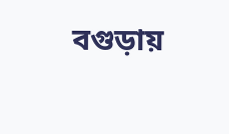বগুড়ায়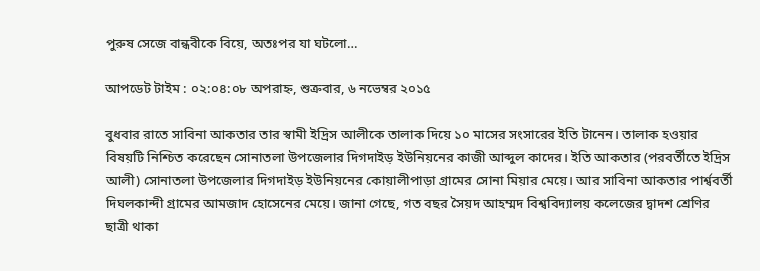পুরুষ সেজে বান্ধবীকে বিয়ে, অতঃপর যা ঘটলো…

আপডেট টাইম : ০২:০৪:০৮ অপরাহ্ন, শুক্রবার, ৬ নভেম্বর ২০১৫

বুধবার রাতে সাবিনা আকতার তার স্বামী ইদ্রিস আলীকে তালাক দিয়ে ১০ মাসের সংসারের ইতি টানেন। তালাক হওয়ার বিষয়টি নিশ্চিত করেছেন সোনাতলা উপজেলার দিগদাইড় ইউনিয়নের কাজী আব্দুল কাদের। ইতি আকতার (পরবর্তীতে ইদ্রিস আলী) সোনাতলা উপজেলার দিগদাইড় ইউনিয়নের কোয়ালীপাড়া গ্রামের সোনা মিয়ার মেয়ে। আর সাবিনা আকতার পার্শ্ববর্তী দিঘলকান্দী গ্রামের আমজাদ হোসেনের মেয়ে। জানা গেছে, গত বছর সৈয়দ আহম্মদ বিশ্ববিদ্যালয় কলেজের দ্বাদশ শ্রেণির ছাত্রী থাকা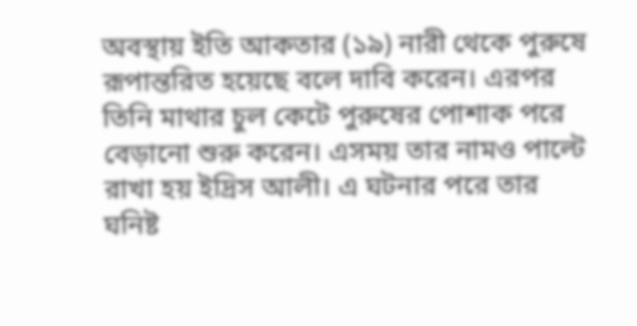অবস্থায় ইতি আকতার (১৯) নারী থেকে পুরুষে রূপান্তরিত হয়েছে বলে দাবি করেন। এরপর তিনি মাথার চুল কেটে পুরুষের পোশাক পরে বেড়ানো শুরু করেন। এসময় তার নামও পাল্টে রাখা হয় ইদ্রিস আলী। এ ঘটনার পরে তার ঘনিষ্ট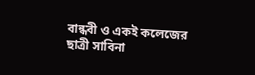বান্ধবী ও একই কলেজের ছাত্রী সাবিনা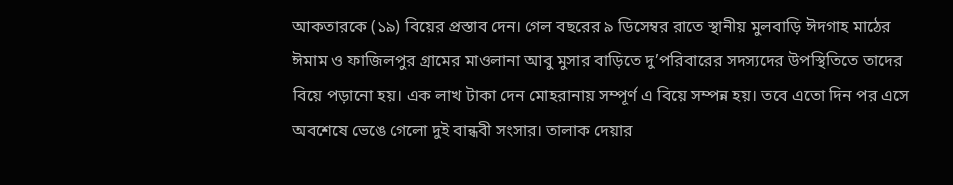আকতারকে (১৯) বিয়ের প্রস্তাব দেন। গেল বছরের ৯ ডিসেম্বর রাতে স্থানীয় মুলবাড়ি ঈদগাহ মাঠের ঈমাম ও ফাজিলপুর গ্রামের মাওলানা আবু মুসার বাড়িতে দু’পরিবারের সদস্যদের উপস্থিতিতে তাদের বিয়ে পড়ানো হয়। এক লাখ টাকা দেন মোহরানায় সম্পূর্ণ এ বিয়ে সম্পন্ন হয়। তবে এতো দিন পর এসে অবশেষে ভেঙে গেলো দুই বান্ধবী সংসার। তালাক দেয়ার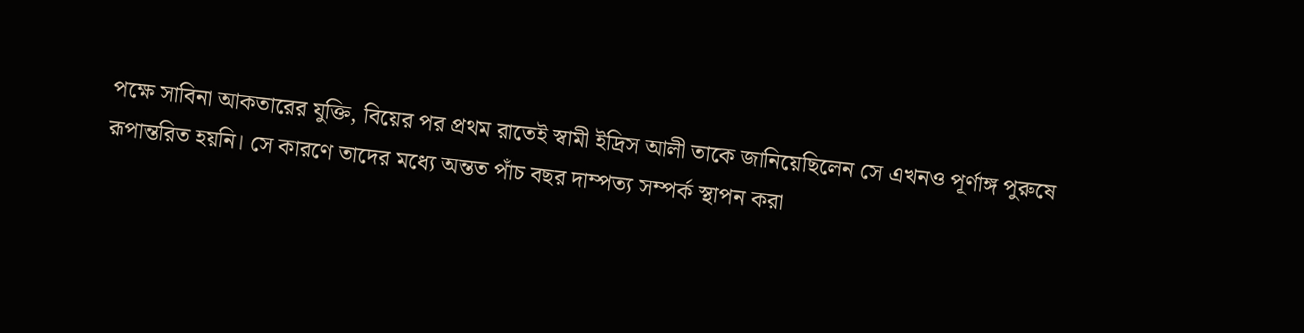পক্ষে সাবিনা আকতারের যুক্তি, বিয়ের পর প্রথম রাতেই স্বামী ইদ্রিস আলী তাকে জানিয়েছিলেন সে এখনও পূর্ণাঙ্গ পুরুষে রূপান্তরিত হয়নি। সে কারণে তাদের মধ্যে অন্তত পাঁচ বছর দাম্পত্য সম্পর্ক স্থাপন করা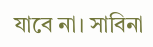যাবে না। সাবিনা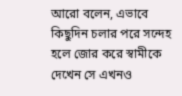আরো বলেন, এভাবে কিছুদিন চলার পরে সন্দেহ হলে জোর করে স্বামীকে দেখেন সে এখনও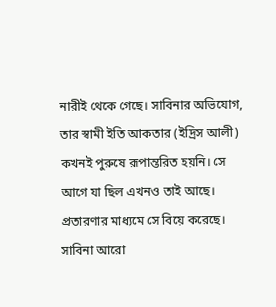নারীই থেকে গেছে। সাবিনার অভিযোগ, তার স্বামী ইতি আকতার (ইদ্রিস আলী) কখনই পুরুষে রূপান্তরিত হয়নি। সে আগে যা ছিল এখনও তাই আছে। প্রতারণার মাধ্যমে সে বিয়ে করেছে। সাবিনা আরো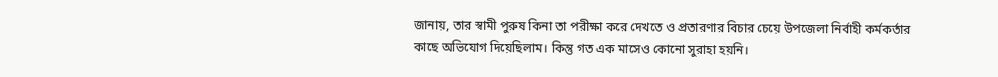জানায়, তার স্বামী পুরুষ কিনা তা পরীক্ষা করে দেখতে ও প্রতারণার বিচার চেয়ে উপজেলা নির্বাহী কর্মকর্তার কাছে অভিযোগ দিয়েছিলাম। কিন্তু গত এক মাসেও কোনো সুরাহা হয়নি।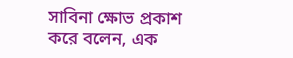সাবিনা ক্ষোভ প্রকাশ করে বলেন, এক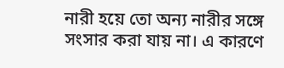নারী হয়ে তো অন্য নারীর সঙ্গে সংসার করা যায় না। এ কারণে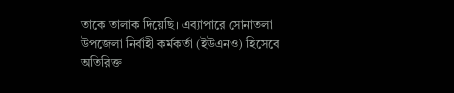তাকে তালাক দিয়েছি। এব্যাপারে সোনাতলা উপজেলা নির্বাহী কর্মকর্তা (ইউএনও) হিসেবে অতিরিক্ত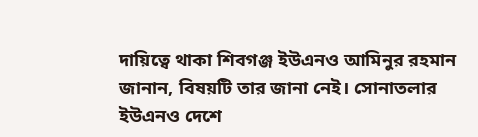দায়িত্বে থাকা শিবগঞ্জ ইউএনও আমিনুর রহমান জানান, বিষয়টি তার জানা নেই। সোনাতলার ইউএনও দেশে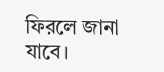ফিরলে জানা যাবে।